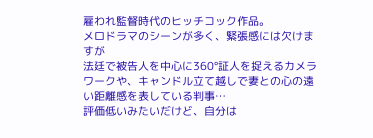雇われ監督時代のヒッチコック作品。
メロドラマのシーンが多く、緊張感には欠けますが
法廷で被告人を中心に360°証人を捉えるカメラワークや、キャンドル立て越しで妻との心の遠い距離感を表している判事…
評価低いみたいだけど、自分は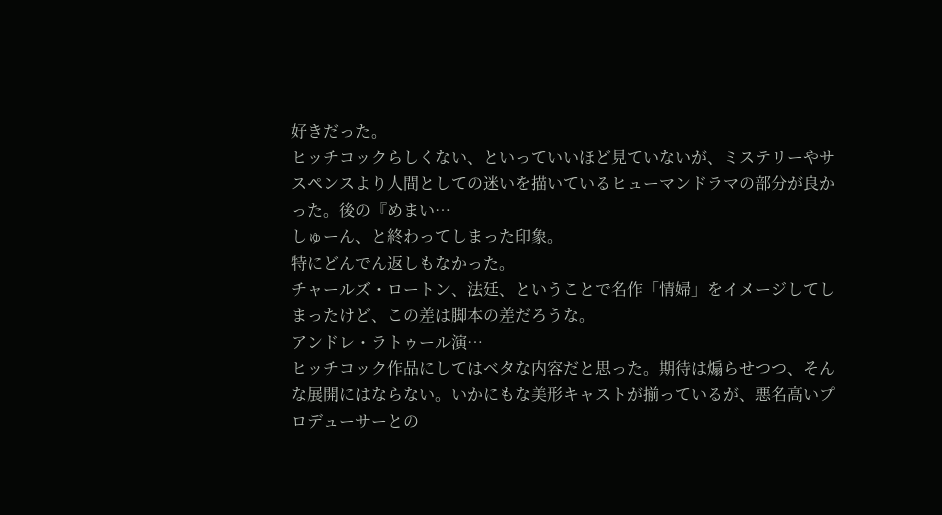好きだった。
ヒッチコックらしくない、といっていいほど見ていないが、ミステリーやサスペンスより人間としての迷いを描いているヒューマンドラマの部分が良かった。後の『めまい…
しゅーん、と終わってしまった印象。
特にどんでん返しもなかった。
チャールズ・ロートン、法廷、ということで名作「情婦」をイメージしてしまったけど、この差は脚本の差だろうな。
アンドレ・ラトゥール演…
ヒッチコック作品にしてはベタな内容だと思った。期待は煽らせつつ、そんな展開にはならない。いかにもな美形キャストが揃っているが、悪名高いプロデューサーとの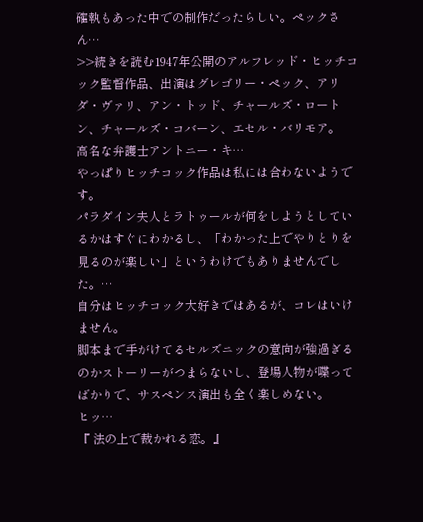確執もあった中での制作だったらしい。ペックさん…
>>続きを読む1947年公開のアルフレッド・ヒッチコック監督作品、出演はグレゴリー・ペック、アリダ・ヴァリ、アン・トッド、チャールズ・ロートン、チャールズ・コバーン、エセル・バリモア。
高名な弁護士アントニー・キ…
やっぱりヒッチコック作品は私には合わないようです。
パラダイン夫人とラトゥールが何をしようとしているかはすぐにわかるし、「わかった上でやりとりを見るのが楽しい」というわけでもありませんでした。…
自分はヒッチコック大好きではあるが、コレはいけません。
脚本まで手がけてるセルズニックの意向が強過ぎるのかストーリーがつまらないし、登場人物が喋ってばかりで、サスペンス演出も全く楽しめない。
ヒッ…
『 法の上で裁かれる恋。』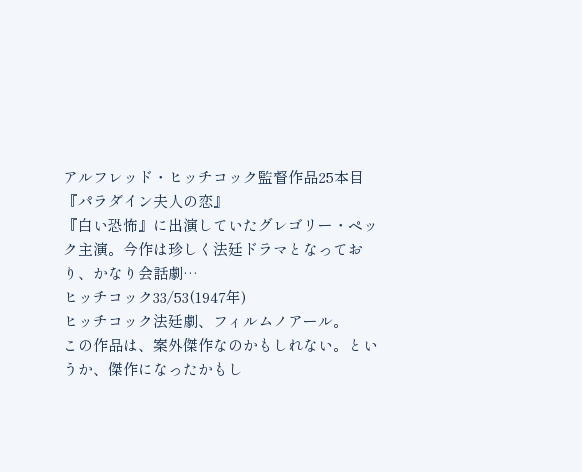アルフレッド・ヒッチコック監督作品25本目
『パラダイン夫人の恋』
『白い恐怖』に出演していたグレゴリー・ペック主演。今作は珍しく法廷ドラマとなっており、かなり会話劇…
ヒッチコック33/53(1947年)
ヒッチコック法廷劇、フィルムノアール。
この作品は、案外傑作なのかもしれない。というか、傑作になったかもし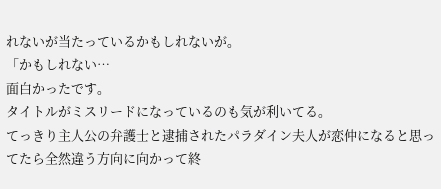れないが当たっているかもしれないが。
「かもしれない…
面白かったです。
タイトルがミスリードになっているのも気が利いてる。
てっきり主人公の弁護士と逮捕されたパラダイン夫人が恋仲になると思ってたら全然違う方向に向かって終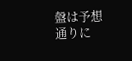盤は予想通りに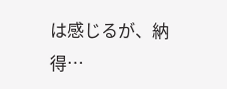は感じるが、納得…